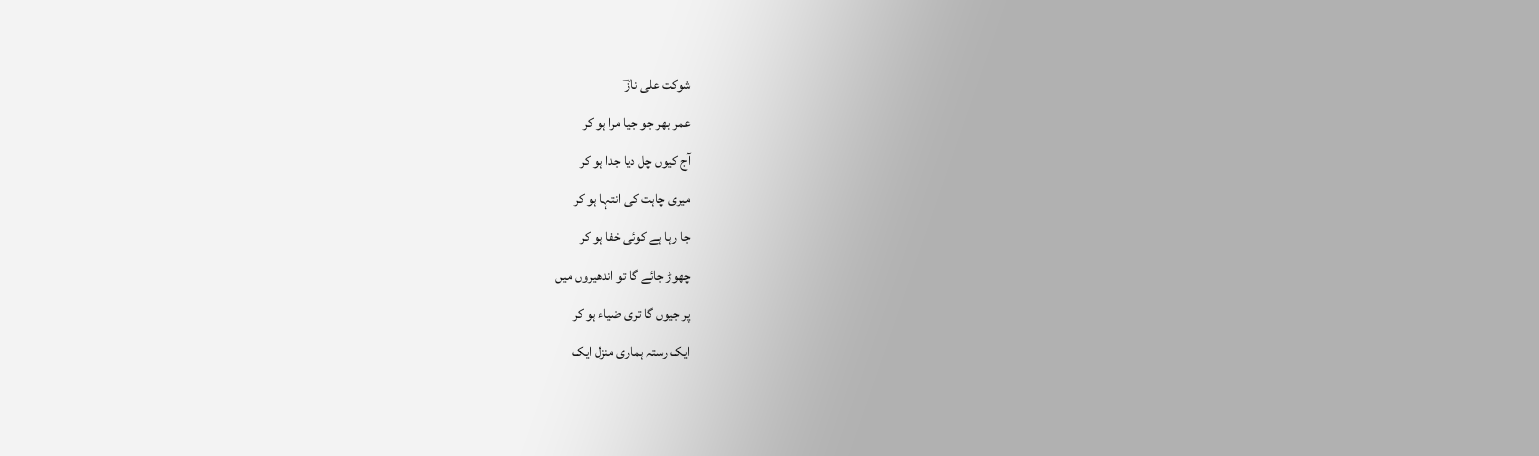شوکت علی نازؔ
عمر بھر جو جیا مرا ہو کر
آج کیوں چل دیا جدا ہو کر
میری چاہت کی انتہا ہو کر
جا رہا ہے کوئی خفا ہو کر
چھوڑ جائے گا تو اندھیروں میں
پر جیوں گا تری ضیاء ہو کر
ایک رستہ ہماری منزل ایک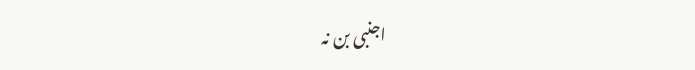اجنبی بن نہ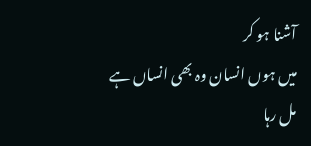آشنا ہو کر
میں ہوں انسان وہ بھی انساں ہے
مل رہا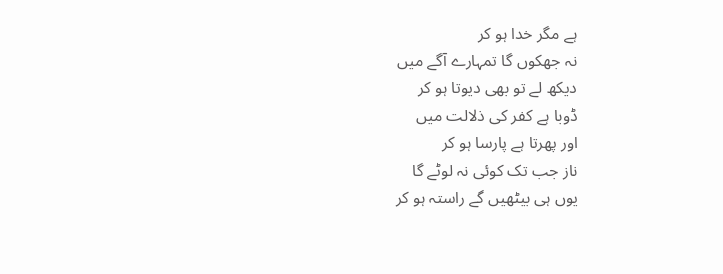ہے مگر خدا ہو کر
نہ جھکوں گا تمہارے آگے میں
دیکھ لے تو بھی دیوتا ہو کر
ڈوبا ہے کفر کی ذلالت میں
اور پھرتا ہے پارسا ہو کر
ناز جب تک کوئی نہ لوٹے گا
یوں ہی بیٹھیں گے راستہ ہو کر